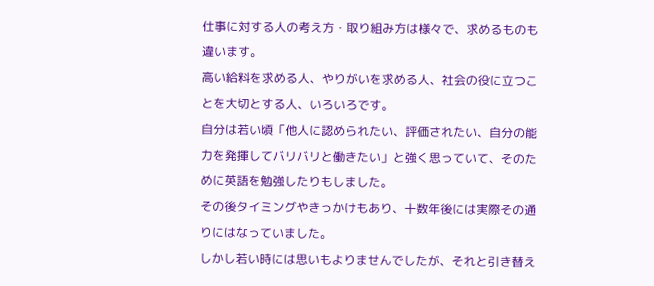仕事に対する人の考え方・取り組み方は様々で、求めるものも違います。
高い給料を求める人、やりがいを求める人、社会の役に立つことを大切とする人、いろいろです。
自分は若い頃「他人に認められたい、評価されたい、自分の能力を発揮してバリバリと働きたい」と強く思っていて、そのために英語を勉強したりもしました。
その後タイミングやきっかけもあり、十数年後には実際その通りにはなっていました。
しかし若い時には思いもよりませんでしたが、それと引き替え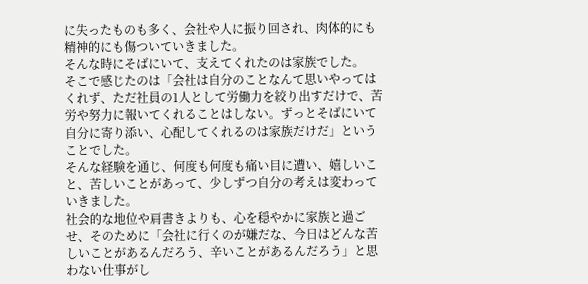に失ったものも多く、会社や人に振り回され、肉体的にも精神的にも傷ついていきました。
そんな時にそばにいて、支えてくれたのは家族でした。
そこで感じたのは「会社は自分のことなんて思いやってはくれず、ただ社員の1人として労働力を絞り出すだけで、苦労や努力に報いてくれることはしない。ずっとそばにいて自分に寄り添い、心配してくれるのは家族だけだ」ということでした。
そんな経験を通じ、何度も何度も痛い目に遭い、嬉しいこと、苦しいことがあって、少しずつ自分の考えは変わっていきました。
社会的な地位や肩書きよりも、心を穏やかに家族と過ごせ、そのために「会社に行くのが嫌だな、今日はどんな苦しいことがあるんだろう、辛いことがあるんだろう」と思わない仕事がし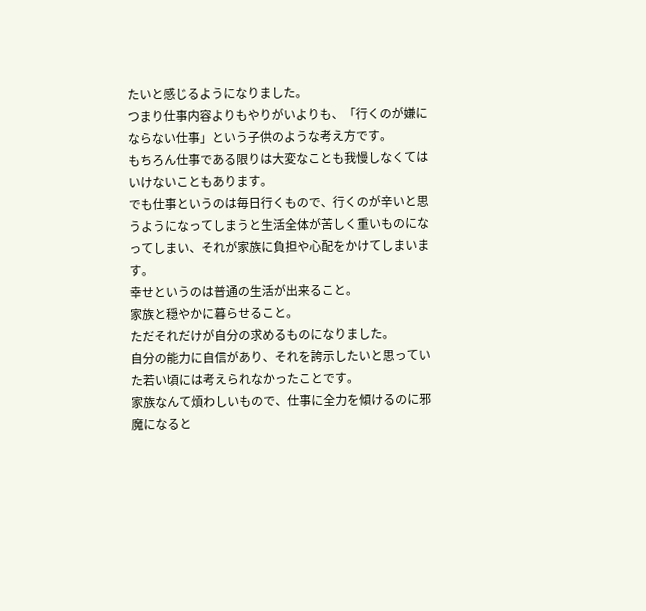たいと感じるようになりました。
つまり仕事内容よりもやりがいよりも、「行くのが嫌にならない仕事」という子供のような考え方です。
もちろん仕事である限りは大変なことも我慢しなくてはいけないこともあります。
でも仕事というのは毎日行くもので、行くのが辛いと思うようになってしまうと生活全体が苦しく重いものになってしまい、それが家族に負担や心配をかけてしまいます。
幸せというのは普通の生活が出来ること。
家族と穏やかに暮らせること。
ただそれだけが自分の求めるものになりました。
自分の能力に自信があり、それを誇示したいと思っていた若い頃には考えられなかったことです。
家族なんて煩わしいもので、仕事に全力を傾けるのに邪魔になると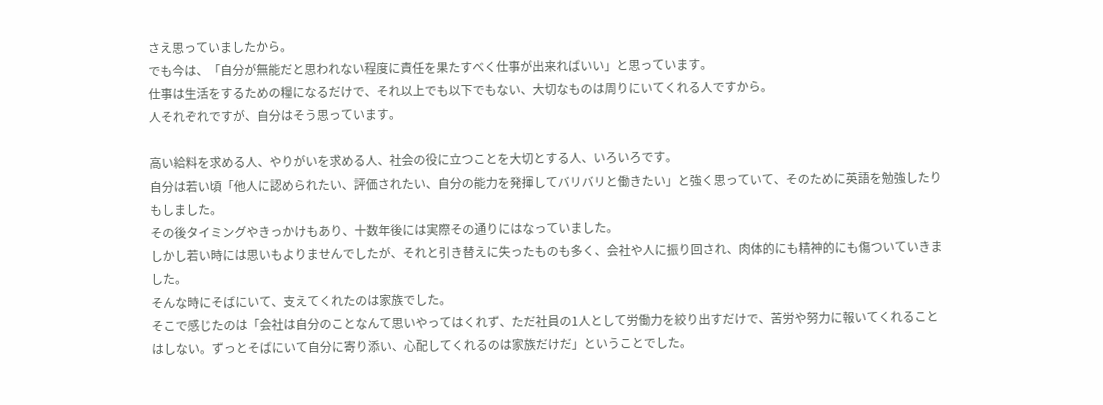さえ思っていましたから。
でも今は、「自分が無能だと思われない程度に責任を果たすべく仕事が出来ればいい」と思っています。
仕事は生活をするための糧になるだけで、それ以上でも以下でもない、大切なものは周りにいてくれる人ですから。
人それぞれですが、自分はそう思っています。

高い給料を求める人、やりがいを求める人、社会の役に立つことを大切とする人、いろいろです。
自分は若い頃「他人に認められたい、評価されたい、自分の能力を発揮してバリバリと働きたい」と強く思っていて、そのために英語を勉強したりもしました。
その後タイミングやきっかけもあり、十数年後には実際その通りにはなっていました。
しかし若い時には思いもよりませんでしたが、それと引き替えに失ったものも多く、会社や人に振り回され、肉体的にも精神的にも傷ついていきました。
そんな時にそばにいて、支えてくれたのは家族でした。
そこで感じたのは「会社は自分のことなんて思いやってはくれず、ただ社員の1人として労働力を絞り出すだけで、苦労や努力に報いてくれることはしない。ずっとそばにいて自分に寄り添い、心配してくれるのは家族だけだ」ということでした。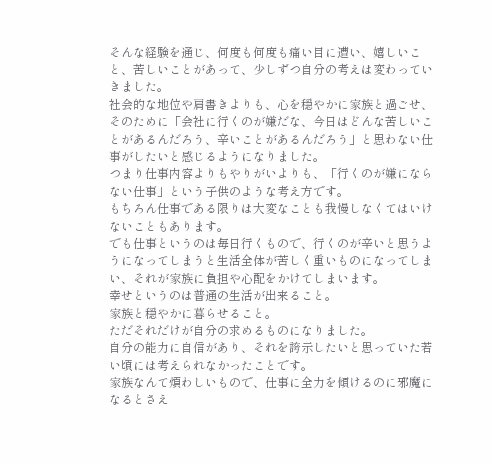そんな経験を通じ、何度も何度も痛い目に遭い、嬉しいこと、苦しいことがあって、少しずつ自分の考えは変わっていきました。
社会的な地位や肩書きよりも、心を穏やかに家族と過ごせ、そのために「会社に行くのが嫌だな、今日はどんな苦しいことがあるんだろう、辛いことがあるんだろう」と思わない仕事がしたいと感じるようになりました。
つまり仕事内容よりもやりがいよりも、「行くのが嫌にならない仕事」という子供のような考え方です。
もちろん仕事である限りは大変なことも我慢しなくてはいけないこともあります。
でも仕事というのは毎日行くもので、行くのが辛いと思うようになってしまうと生活全体が苦しく重いものになってしまい、それが家族に負担や心配をかけてしまいます。
幸せというのは普通の生活が出来ること。
家族と穏やかに暮らせること。
ただそれだけが自分の求めるものになりました。
自分の能力に自信があり、それを誇示したいと思っていた若い頃には考えられなかったことです。
家族なんて煩わしいもので、仕事に全力を傾けるのに邪魔になるとさえ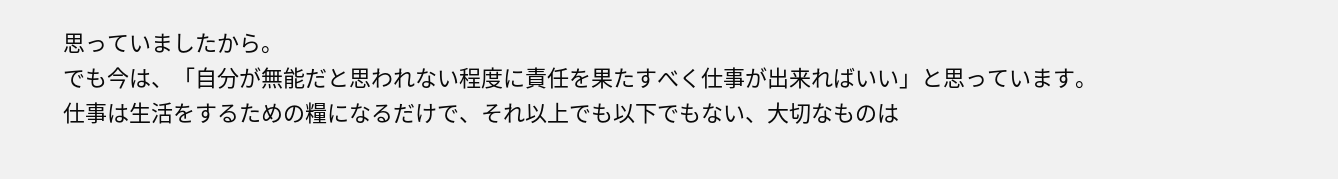思っていましたから。
でも今は、「自分が無能だと思われない程度に責任を果たすべく仕事が出来ればいい」と思っています。
仕事は生活をするための糧になるだけで、それ以上でも以下でもない、大切なものは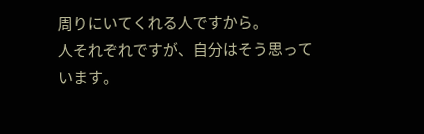周りにいてくれる人ですから。
人それぞれですが、自分はそう思っています。